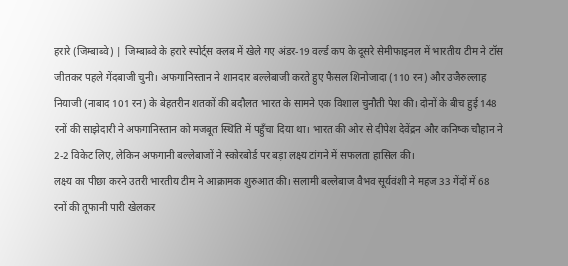हरारे (जिम्बाब्वे) | जिम्बाब्वे के हरारे स्पोर्ट्स क्लब में खेले गए अंडर-19 वर्ल्ड कप के दूसरे सेमीफाइनल में भारतीय टीम ने टॉस जीतकर पहले गेंदबाजी चुनी। अफगानिस्तान ने शानदार बल्लेबाजी करते हुए फैसल शिनोजादा (110 रन) और उजैरुल्लाह नियाजी (नाबाद 101 रन) के बेहतरीन शतकों की बदौलत भारत के सामने एक विशाल चुनौती पेश की। दोनों के बीच हुई 148 रनों की साझेदारी ने अफगानिस्तान को मजबूत स्थिति में पहुँचा दिया था। भारत की ओर से दीपेश देवेंद्रन और कनिष्क चौहान ने 2-2 विकेट लिए, लेकिन अफगानी बल्लेबाजों ने स्कोरबोर्ड पर बड़ा लक्ष्य टांगने में सफलता हासिल की।
लक्ष्य का पीछा करने उतरी भारतीय टीम ने आक्रामक शुरुआत की। सलामी बल्लेबाज वैभव सूर्यवंशी ने महज 33 गेंदों में 68 रनों की तूफानी पारी खेलकर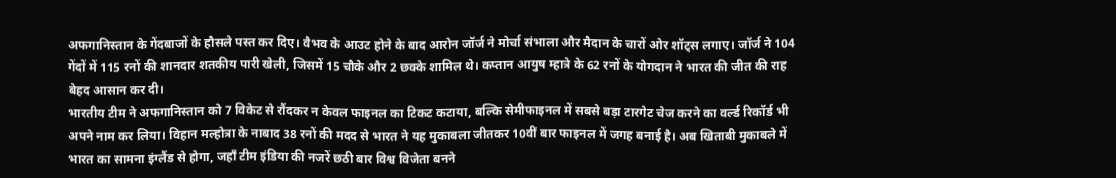अफगानिस्तान के गेंदबाजों के हौसले पस्त कर दिए। वैभव के आउट होने के बाद आरोन जॉर्ज ने मोर्चा संभाला और मैदान के चारों ओर शॉट्स लगाए। जॉर्ज ने 104 गेंदों में 115 रनों की शानदार शतकीय पारी खेली, जिसमें 15 चौके और 2 छक्के शामिल थे। कप्तान आयुष म्हात्रे के 62 रनों के योगदान ने भारत की जीत की राह बेहद आसान कर दी।
भारतीय टीम ने अफगानिस्तान को 7 विकेट से रौंदकर न केवल फाइनल का टिकट कटाया, बल्कि सेमीफाइनल में सबसे बड़ा टारगेट चेज करने का वर्ल्ड रिकॉर्ड भी अपने नाम कर लिया। विहान मल्होत्रा के नाबाद 38 रनों की मदद से भारत ने यह मुकाबला जीतकर 10वीं बार फाइनल में जगह बनाई है। अब खिताबी मुकाबले में भारत का सामना इंग्लैंड से होगा, जहाँ टीम इंडिया की नजरें छठी बार विश्व विजेता बनने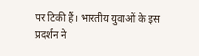पर टिकी हैं। भारतीय युवाओं के इस प्रदर्शन ने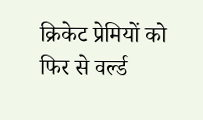क्रिकेट प्रेमियों को फिर से वर्ल्ड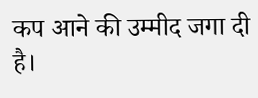कप आने की उम्मीद जगा दी है।